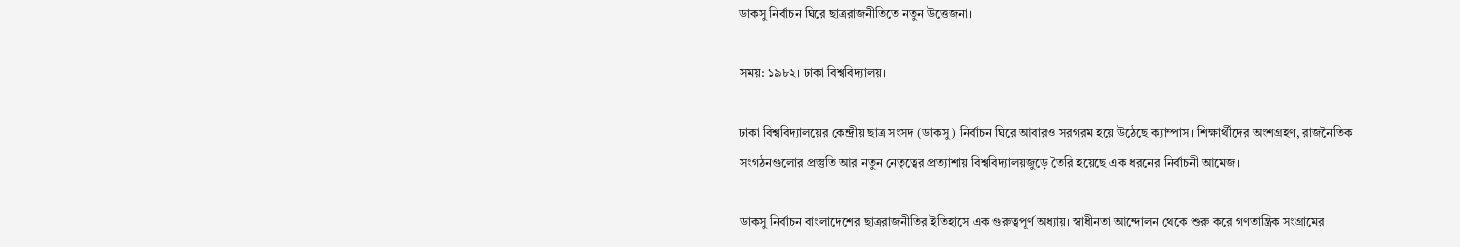ডাকসু নির্বাচন ঘিরে ছাত্ররাজনীতিতে নতুন উত্তেজনা।

সময়: ১৯৮২। ঢাকা বিশ্ববিদ্যালয়।

ঢাকা বিশ্ববিদ্যালয়ের কেন্দ্রীয় ছাত্র সংসদ (ডাকসু) নির্বাচন ঘিরে আবারও সরগরম হয়ে উঠেছে ক্যাম্পাস। শিক্ষার্থীদের অংশগ্রহণ, রাজনৈতিক সংগঠনগুলোর প্রস্তুতি আর নতুন নেতৃত্বের প্রত্যাশায় বিশ্ববিদ্যালয়জুড়ে তৈরি হয়েছে এক ধরনের নির্বাচনী আমেজ।

ডাকসু নির্বাচন বাংলাদেশের ছাত্ররাজনীতির ইতিহাসে এক গুরুত্বপূর্ণ অধ্যায়। স্বাধীনতা আন্দোলন থেকে শুরু করে গণতান্ত্রিক সংগ্রামের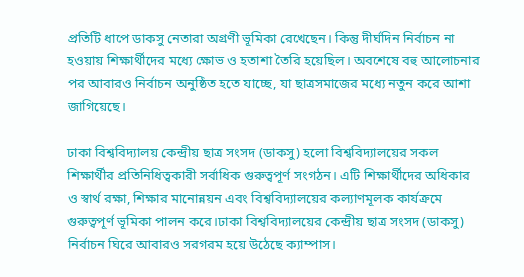প্রতিটি ধাপে ডাকসু নেতারা অগ্রণী ভূমিকা রেখেছেন। কিন্তু দীর্ঘদিন নির্বাচন না হওয়ায় শিক্ষার্থীদের মধ্যে ক্ষোভ ও হতাশা তৈরি হয়েছিল। অবশেষে বহু আলোচনার পর আবারও নির্বাচন অনুষ্ঠিত হতে যাচ্ছে, যা ছাত্রসমাজের মধ্যে নতুন করে আশা জাগিয়েছে।

ঢাকা বিশ্ববিদ্যালয় কেন্দ্রীয় ছাত্র সংসদ (ডাকসু) হলো বিশ্ববিদ্যালয়ের সকল শিক্ষার্থীর প্রতিনিধিত্বকারী সর্বাধিক গুরুত্বপূর্ণ সংগঠন। এটি শিক্ষার্থীদের অধিকার ও স্বার্থ রক্ষা, শিক্ষার মানোন্নয়ন এবং বিশ্ববিদ্যালয়ের কল্যাণমূলক কার্যক্রমে গুরুত্বপূর্ণ ভূমিকা পালন করে।ঢাকা বিশ্ববিদ্যালয়ের কেন্দ্রীয় ছাত্র সংসদ (ডাকসু) নির্বাচন ঘিরে আবারও সরগরম হয়ে উঠেছে ক্যাম্পাস।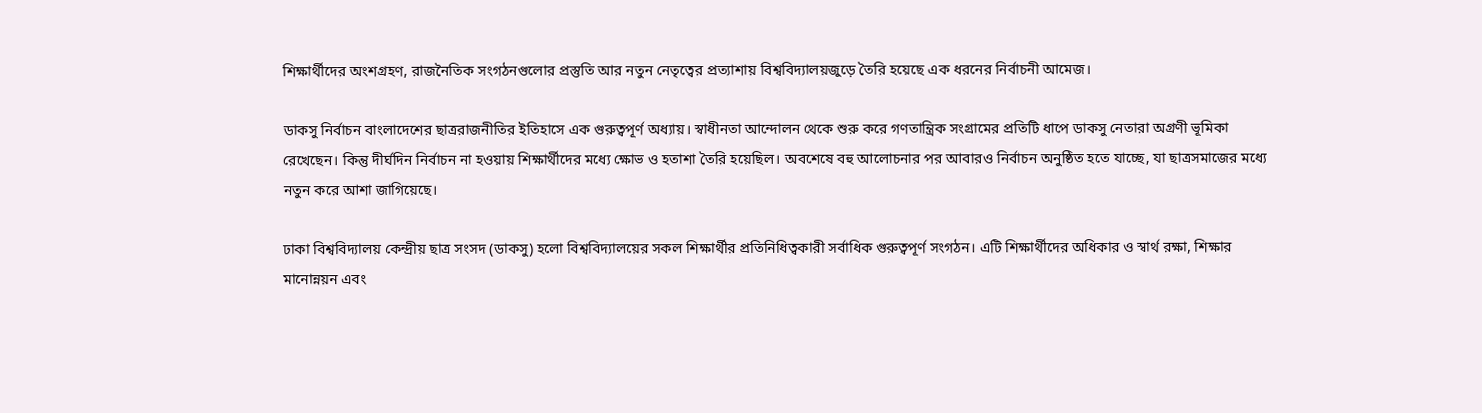শিক্ষার্থীদের অংশগ্রহণ, রাজনৈতিক সংগঠনগুলোর প্রস্তুতি আর নতুন নেতৃত্বের প্রত্যাশায় বিশ্ববিদ্যালয়জুড়ে তৈরি হয়েছে এক ধরনের নির্বাচনী আমেজ।

ডাকসু নির্বাচন বাংলাদেশের ছাত্ররাজনীতির ইতিহাসে এক গুরুত্বপূর্ণ অধ্যায়। স্বাধীনতা আন্দোলন থেকে শুরু করে গণতান্ত্রিক সংগ্রামের প্রতিটি ধাপে ডাকসু নেতারা অগ্রণী ভূমিকা রেখেছেন। কিন্তু দীর্ঘদিন নির্বাচন না হওয়ায় শিক্ষার্থীদের মধ্যে ক্ষোভ ও হতাশা তৈরি হয়েছিল। অবশেষে বহু আলোচনার পর আবারও নির্বাচন অনুষ্ঠিত হতে যাচ্ছে, যা ছাত্রসমাজের মধ্যে নতুন করে আশা জাগিয়েছে।

ঢাকা বিশ্ববিদ্যালয় কেন্দ্রীয় ছাত্র সংসদ (ডাকসু) হলো বিশ্ববিদ্যালয়ের সকল শিক্ষার্থীর প্রতিনিধিত্বকারী সর্বাধিক গুরুত্বপূর্ণ সংগঠন। এটি শিক্ষার্থীদের অধিকার ও স্বার্থ রক্ষা, শিক্ষার মানোন্নয়ন এবং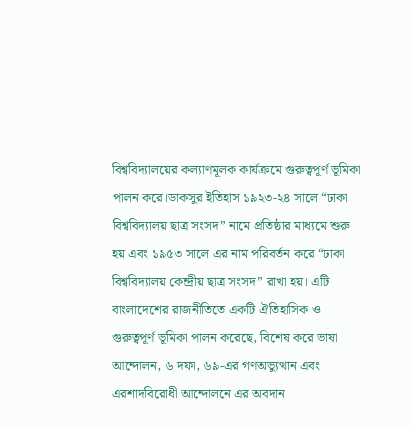বিশ্ববিদ্যালয়ের কল্যাণমূলক কার্যক্রমে গুরুত্বপূর্ণ ভূমিকা পালন করে।ডাকসুর ইতিহাস ১৯২৩-২৪ সালে “ঢাকা বিশ্ববিদ্যালয় ছাত্র সংসদ” নামে প্রতিষ্ঠার মাধ্যমে শুরু হয় এবং ১৯৫৩ সালে এর নাম পরিবর্তন করে “ঢাকা বিশ্ববিদ্যালয় কেন্দ্রীয় ছাত্র সংসদ” রাখা হয়। এটি বাংলাদেশের রাজনীতিতে একটি ঐতিহাসিক ও গুরুত্বপূর্ণ ভূমিকা পালন করেছে, বিশেষ করে ভাষা আন্দোলন, ৬ দফা, ৬৯-এর গণঅভ্যুত্থান এবং এরশাদবিরোধী আন্দোলনে এর অবদান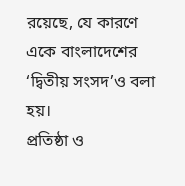রয়েছে, যে কারণে একে বাংলাদেশের ‘দ্বিতীয় সংসদ’ও বলা হয়।
প্রতিষ্ঠা ও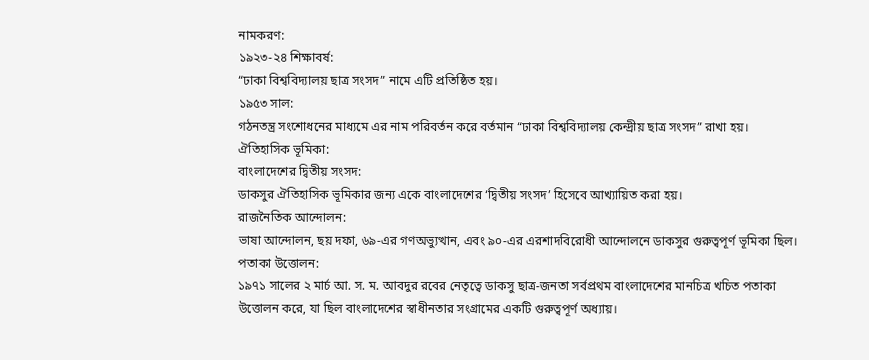নামকরণ:
১৯২৩-২৪ শিক্ষাবর্ষ:
“ঢাকা বিশ্ববিদ্যালয় ছাত্র সংসদ” নামে এটি প্রতিষ্ঠিত হয়।
১৯৫৩ সাল:
গঠনতন্ত্র সংশোধনের মাধ্যমে এর নাম পরিবর্তন করে বর্তমান “ঢাকা বিশ্ববিদ্যালয় কেন্দ্রীয় ছাত্র সংসদ” রাখা হয়।
ঐতিহাসিক ভূমিকা:
বাংলাদেশের দ্বিতীয় সংসদ:
ডাকসুর ঐতিহাসিক ভূমিকার জন্য একে বাংলাদেশের ‘দ্বিতীয় সংসদ’ হিসেবে আখ্যায়িত করা হয়।
রাজনৈতিক আন্দোলন:
ভাষা আন্দোলন, ছয় দফা, ৬৯-এর গণঅভ্যুত্থান, এবং ৯০-এর এরশাদবিরোধী আন্দোলনে ডাকসুর গুরুত্বপূর্ণ ভূমিকা ছিল।
পতাকা উত্তোলন:
১৯৭১ সালের ২ মার্চ আ. স. ম. আবদুর রবের নেতৃত্বে ডাকসু ছাত্র-জনতা সর্বপ্রথম বাংলাদেশের মানচিত্র খচিত পতাকা উত্তোলন করে, যা ছিল বাংলাদেশের স্বাধীনতার সংগ্রামের একটি গুরুত্বপূর্ণ অধ্যায়।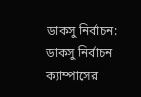ডাকসু নির্বাচন:
ডাকসু নির্বাচন ক্যাম্পাসের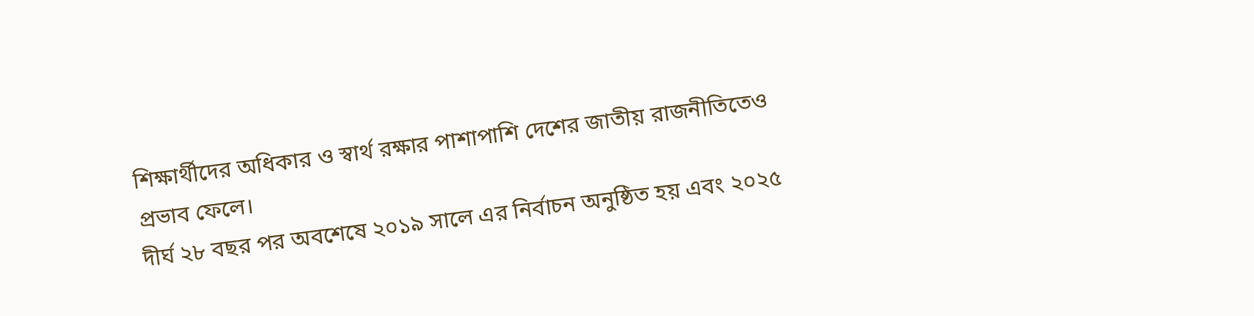শিক্ষার্থীদের অধিকার ও স্বার্থ রক্ষার পাশাপাশি দেশের জাতীয় রাজনীতিতেও প্রভাব ফেলে।
দীর্ঘ ২৮ বছর পর অবশেষে ২০১৯ সালে এর নির্বাচন অনুষ্ঠিত হয় এবং ২০২৫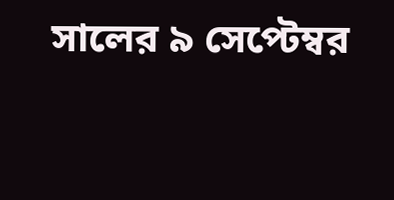সালের ৯ সেপ্টেম্বর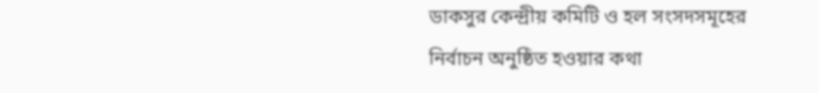ডাকসুর কেন্দ্রীয় কমিটি ও হল সংসদসমূহের নির্বাচন অনুষ্ঠিত হওয়ার কথা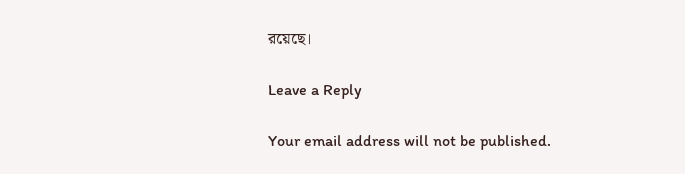রয়েছে।

Leave a Reply

Your email address will not be published.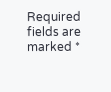Required fields are marked *